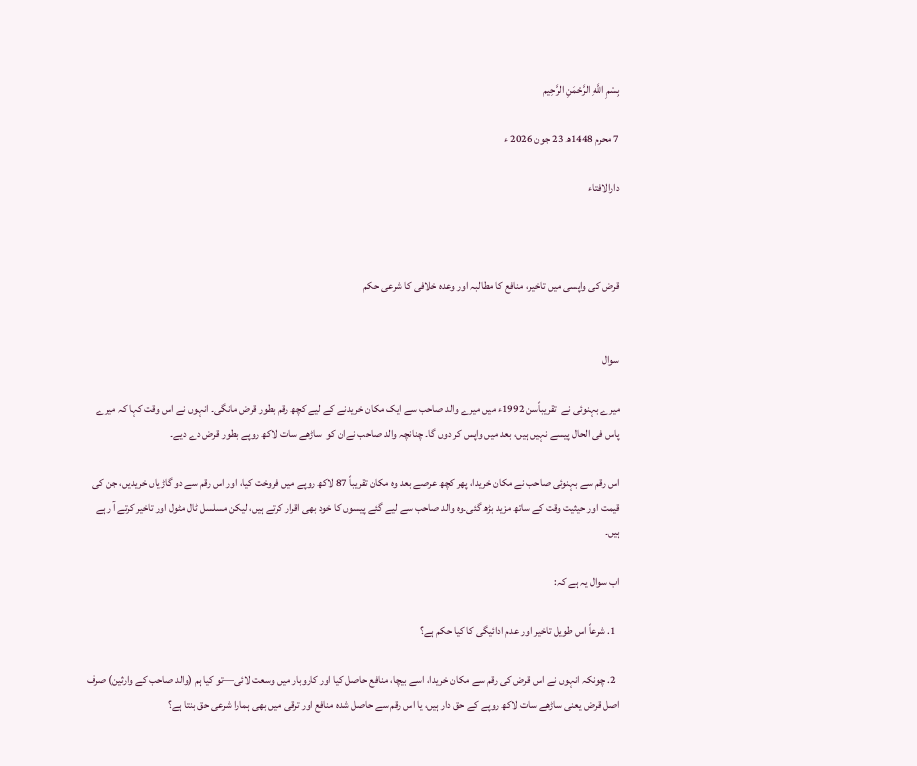بِسْمِ اللَّهِ الرَّحْمَنِ الرَّحِيم

7 محرم 1448ھ 23 جون 2026 ء

دارالافتاء



قرض کی واپسی میں تاخیر، منافع کا مطالبہ اور وعدہ خلافی کا شرعی حکم


سوال

میرے بہنوئی نے  تقریباًسن 1992ء میں میرے والد صاحب سے ایک مکان خریدنے کے لیے کچھ رقم بطور قرض مانگی۔ انہوں نے اس وقت کہا کہ میرے پاس فی الحال پیسے نہیں ہیں، بعد میں واپس کر دوں گا۔ چنانچہ والد صاحب نےان کو  ساڑھے سات لاکھ روپے بطور قرض دے دیے۔

اس رقم سے بہنوئی صاحب نے مکان خریدا، پھر کچھ عرصے بعد وہ مکان تقریباً 87 لاکھ روپے میں فروخت کیا، اور اس رقم سے دو گاڑیاں خریدیں، جن کی قیمت اور حیثیت وقت کے ساتھ مزید بڑھ گئی۔وہ والد صاحب سے لیے گئے پیسوں کا خود بھی اقرار کرتے ہیں، لیکن مسلسل ٹال مٹول اور تاخیر کرتے آ رہے ہیں۔

اب سوال یہ ہے کہ:

  1. شرعاً اس طویل تاخیر اور عدم ادائیگی کا کیا حکم ہے؟

  2. چونکہ انہوں نے اس قرض کی رقم سے مکان خریدا، اسے بیچا، منافع حاصل کیا اور کاروبار میں وسعت لائی—تو کیا ہم (والد صاحب کے وارثین) صرف اصل قرض یعنی ساڑھے سات لاکھ روپے کے حق دار ہیں، یا اس رقم سے حاصل شدہ منافع اور ترقی میں بھی ہمارا شرعی حق بنتا ہے؟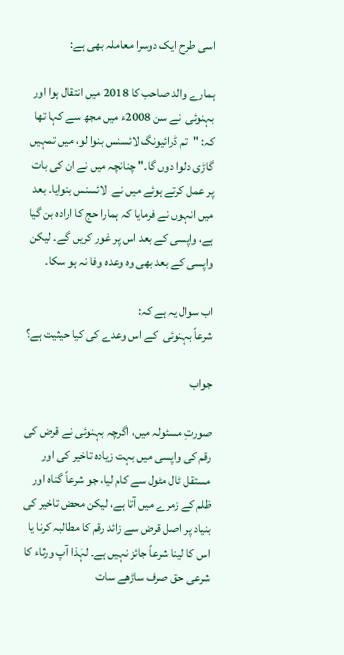اسی طرح ایک دوسرا معاملہ بھی ہے:

ہمارے والد صاحب کا 2018 میں انتقال ہوا اور بہنوئی  نے سن 2008ء میں مجھ سے کہا تھا کہ: "تم ڈرائیونگ لائسنس بنوا لو، میں تمہیں گاڑی دلوا دوں گا۔" چنانچہ میں نے ان کی بات پر عمل کرتے ہوئے میں نے  لائسنس بنوایا۔ بعد میں انہوں نے فرمایا کہ ہمارا حج کا ارادہ بن گیا ہے، واپسی کے بعد اس پر غور کریں گے۔ لیکن واپسی کے بعد بھی وہ وعدہ وفا نہ ہو سکا۔

اب سوال یہ ہے کہ:
شرعاً بہنوئی  کے اس وعدے کی کیا حیثیت ہے؟

جواب

صورتِ مسئولہ میں، اگرچہ بہنوئی نے قرض کی رقم کی واپسی میں بہت زیادہ تاخیر کی اور مستقل ٹال مٹول سے کام لیا، جو شرعاً گناہ اور ظلم کے زمرے میں آتا ہے، لیکن محض تاخیر کی بنیاد پر اصل قرض سے زائد رقم کا مطالبہ کرنا یا اس کا لینا شرعاً جائز نہیں ہے۔ لہٰذا آپ ورثاء کا شرعی حق صرف ساڑھے سات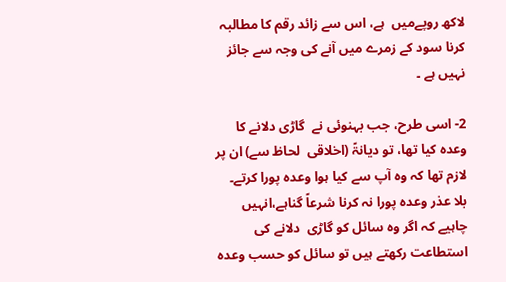لاکھ روپےمیں  ہے، اس سے زائد رقم کا مطالبہ کرنا سود کے زمرے میں آنے کی وجہ سے جائز نہیں ہے ۔

2- اسی طرح، جب بہنوئی نے  گاڑی دلانے کا وعدہ کیا تھا، تو دیانۃً (اخلاقی  لحاظ سے) ان پر لازم تھا کہ وہ آپ سے کیا ہوا وعدہ پورا کرتے۔ بلا عذر وعدہ پورا نہ کرنا شرعاً گناہے،انہیں چاہیے کہ اگر وہ سائل کو گاڑی  دلانے کی استطاعت رکھتے ہیں تو سائل کو حسب وعدہ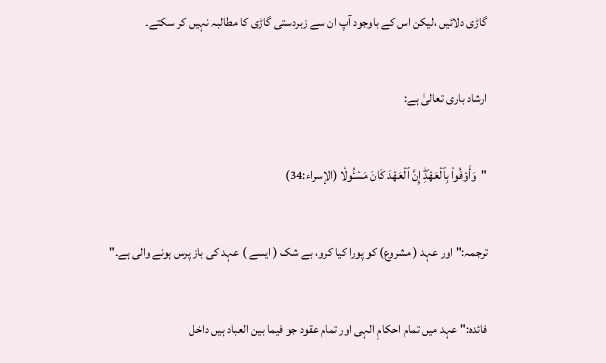گاڑی دلائیں ،لیکن اس کے باوجود آپ ان سے زبردستی گاڑی کا مطالبہ نہیں کر سکتے۔

ارشاد باری تعالیٰ ہے:

"وَأَوۡفُواْ بِٱلۡعَهۡدِۖ إِنَّ ٱلۡعَهۡدَ كَانَ مَسۡـُٔولٗا (الإسراء:34)

ترجمہ:" اور عہد ( مشروع) کو پورا کیا کرو، بے شک ( ایسے ) عہد کی باز پرس ہونے والی ہے۔"

فائدہ:" عہد میں تمام احکامِ الہی اور تمام عقود جو فیما بین العباد ہیں داخل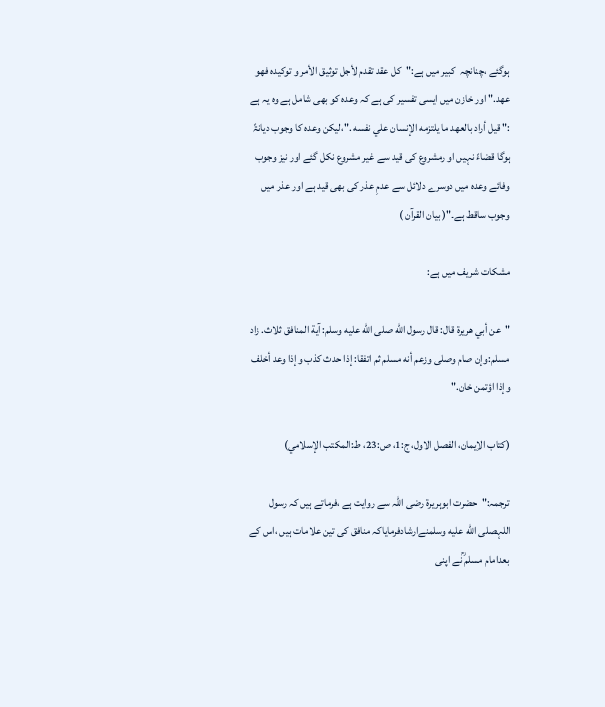ہوگئے ،چنانچہ  کبیر میں ہے:"كل عقد تقدم لأجل توثيق الأمر و توكيده فهو عهد." اور خازن میں ایسی تفسیر کی ہے کہ وعدہ کو بھی شامل ہے وہ یہ ہے :" قيل أراد بالعهد ما يلتزمه الإنسان علي نفسه ."،لیکن وعدہ کا وجوب دیانۃً ہوگا قضاءً نہیں او رمشروع کی قید سے غیر مشروع نکل گئے اور نیز وجوب وفائے وعدہ میں دوسرے دلائل سے عدمِ عذر کی بھی قید ہے اور عذر میں وجوب ساقط ہے۔"( بیان القرآن )

مشکات شریف میں ہے:

"عن أبي هريرة قال: قال رسول الله صلى الله عليه وسلم: آية ‌المنافق ثلاث. زاد مسلم:وإن صام وصلى وزعم أنه مسلم ثم اتفقا: إذا حدث كذب وإذا وعد أخلف وإذا اؤتمن خان."

(كتاب الاِيمان، الفصل الاول، ج:1، ص:23، ط:المكتب الإسلامي)

ترجمہ:"حضرت ابوہریرۃ رضی اللہ سے روایت ہے ،فرماتے ہیں کہ رسول اللہصلى الله عليه وسلمنےارشادفرمایاکہ منافق کی تین علامات ہیں ،اس کے بعدامام مسلم ؒنے اپنی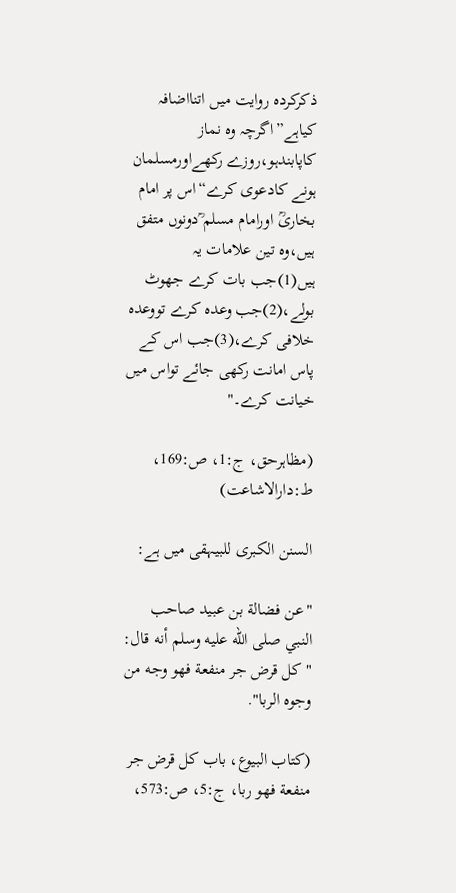ذکرکردہ روایت میں اتنااضافہ کیاہے”اگرچہ وہ نماز کاپابندہو،روزے رکھےاورمسلمان ہونے کادعوی کرے“اس پر امام بخاریؒ اورامام مسلم ؒدونوں متفق ہیں،وہ تین علامات یہ ہیں(1)جب بات کرے جھوٹ بولے،(2)جب وعدہ کرے تووعدہ خلافی کرے،(3)جب اس کے پاس امانت رکھی جائے تواس میں خیانت کرے۔"

(مظاہرحق، ج:1، ص:169، ط:دارالاشاعت)

السنن الكبرى للبیہقی میں ہے:

"عن فضالة بن عبيد صاحب النبي صلى الله عليه وسلم أنه قال: " كل قرض جر منفعة فهو وجه من وجوه الربا".

(كتاب البيوع، باب كل قرض جر منفعة فهو ربا، ج:5، ص:573،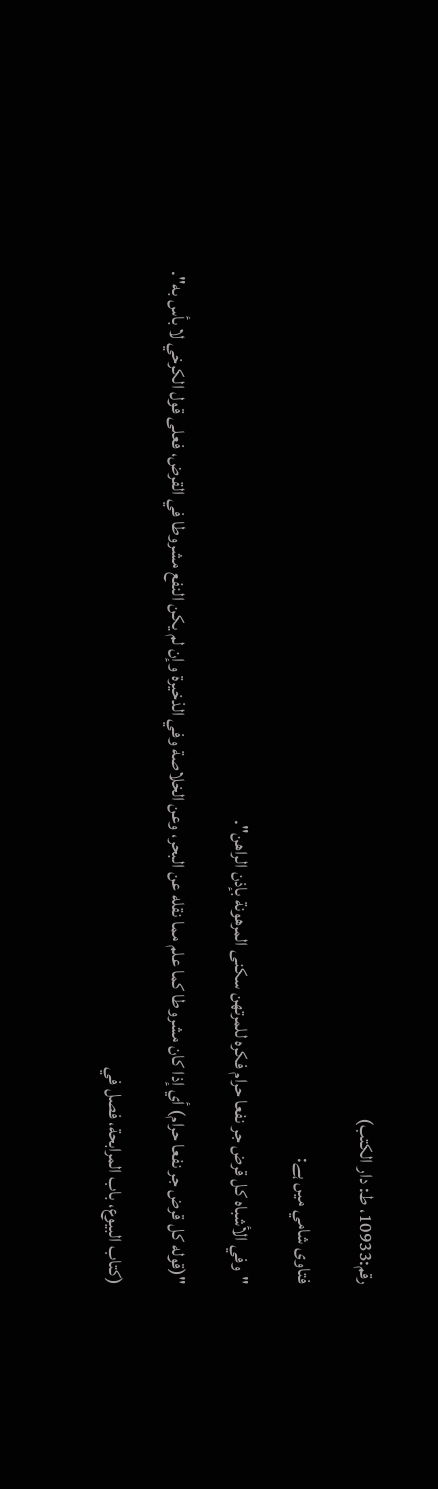رقم:10933، ط: دار الكتب)

فتاوى شامي میں ہے:

"وفي الأشباه ‌كل ‌قرض ‌جر نفعا حرام فكره للمرتهن سكنى المرهونة بإذن الراهن".

"(قوله ‌كل ‌قرض ‌جر نفعا حرام) أي إذا كان مشروطا كما علم مما نقله عن البحر، وعن الخلاصة وفي الذخيرة وإن لم يكن النفع مشروطا في القرض، فعلى قول الكرخي لا بأس به".

(كتاب البيوع، باب المرابحة، فصل في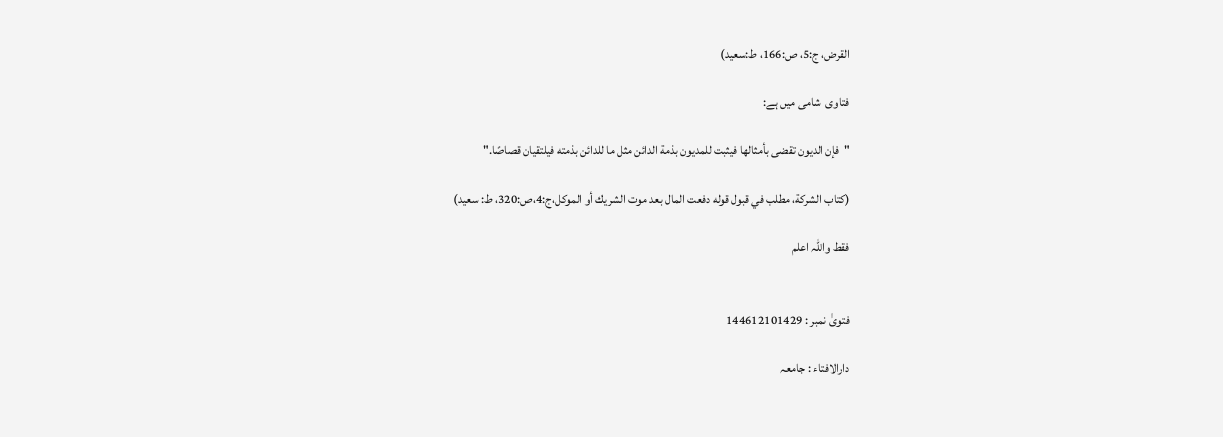القرض، ج:5، ص:166، ط:سعيد)

فتاوی  شامی میں ہے:

"فإن الديون تقضى بأمثالها فيثبت للمديون بذمة الدائن مثل ما للدائن بذمته فيلتقيان قصاصًا."

(كتاب الشركة، مطلب في قبول قوله دفعت المال بعد موت الشريك أو الموكل،ج:4،ص:320، ط: سعید)

فقط واللہ اعلم


فتویٰ نمبر : 144612101429

دارالافتاء : جامعہ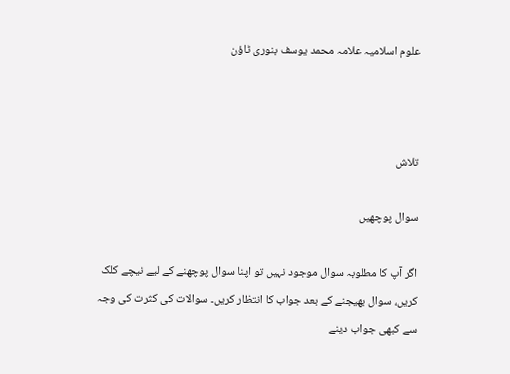علوم اسلامیہ علامہ محمد یوسف بنوری ٹاؤن



تلاش

سوال پوچھیں

اگر آپ کا مطلوبہ سوال موجود نہیں تو اپنا سوال پوچھنے کے لیے نیچے کلک کریں، سوال بھیجنے کے بعد جواب کا انتظار کریں۔ سوالات کی کثرت کی وجہ سے کبھی جواب دینے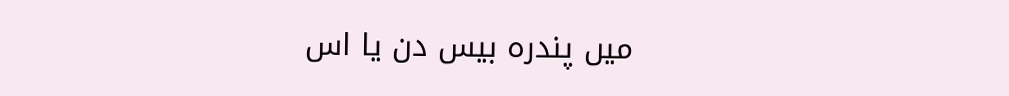میں پندرہ بیس دن یا اس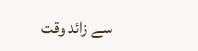سے زائد وقت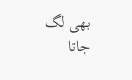بھی لگ جاتا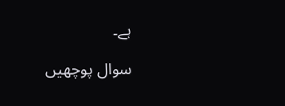ہے۔

سوال پوچھیں